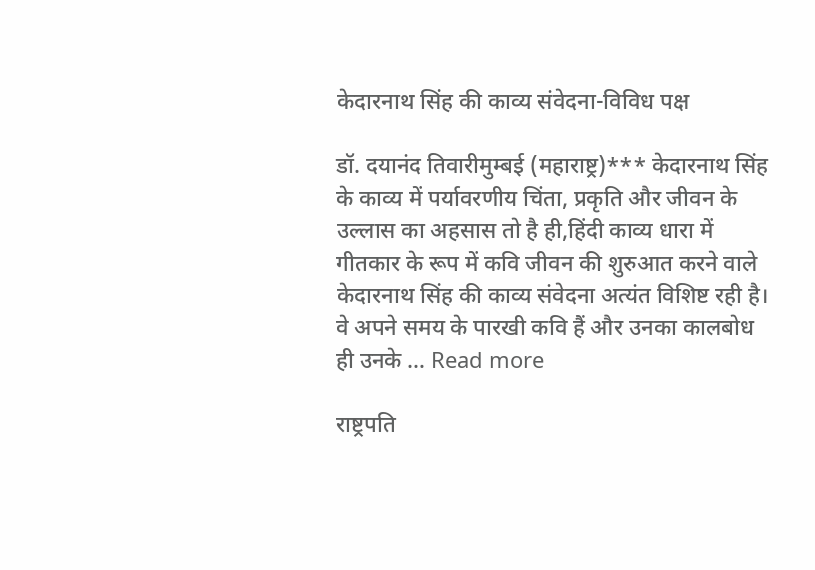केदारनाथ सिंह की काव्य संवेदना-विविध पक्ष

डॉ. दयानंद तिवारीमुम्बई (महाराष्ट्र)*** केदारनाथ सिंह के काव्य में पर्यावरणीय चिंता, प्रकृति और जीवन के उल्लास का अहसास तो है ही,हिंदी काव्य धारा में गीतकार के रूप में कवि जीवन की शुरुआत करने वाले केदारनाथ सिंह की काव्य संवेदना अत्यंत विशिष्ट रही है। वे अपने समय के पारखी कवि हैं और उनका कालबोध ही उनके … Read more

राष्ट्रपति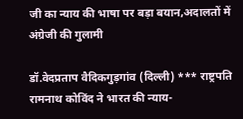जी का न्याय की भाषा पर बड़ा बयान,अदालतों में अंग्रेजी की गुलामी

डॉ.वेदप्रताप वैदिकगुड़गांव (दिल्ली) *** राष्ट्रपति रामनाथ कोविंद ने भारत की न्याय-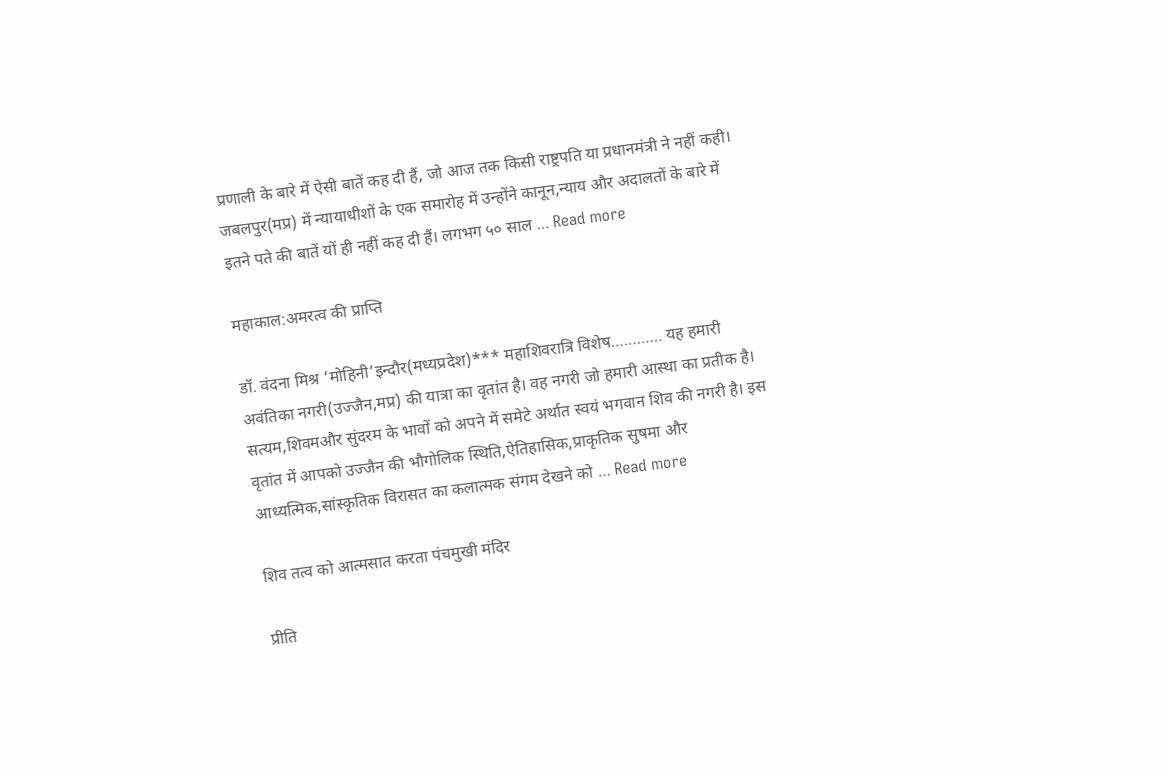प्रणाली के बारे में ऐसी बातें कह दी हैं, जो आज तक किसी राष्ट्रपति या प्रधानमंत्री ने नहीं कही। जबलपुर(मप्र) में न्यायाधीशों के एक समारोह में उन्होंने कानून,न्याय और अदालतों के बारे में इतने पते की बातें यों ही नहीं कह दी हैं। लगभग ५० साल … Read more

महाकाल:अमरत्व की प्राप्ति

डॉ. वंदना मिश्र ‘मोहिनी’इन्दौर(मध्यप्रदेश)*** महाशिवरात्रि विशेष………… यह हमारी अवंतिका नगरी(उज्जैन,मप्र) की यात्रा का वृतांत है। वह नगरी जो हमारी आस्था का प्रतीक है। सत्यम,शिवमऔर सुंदरम के भावों को अपने में समेटे अर्थात स्वयं भगवान शिव की नगरी है। इस वृतांत में आपको उज्जैन की भौगोलिक स्थिति,ऐतिहासिक,प्राकृतिक सुषमा और आध्यत्मिक,सांस्कृतिक विरासत का कलात्मक संगम देखने को … Read more

शिव तत्व को आत्मसात करता पंचमुखी मंदिर

प्रीति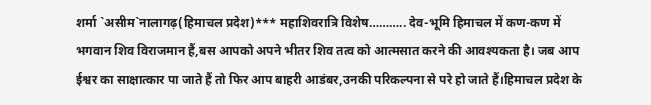शर्मा `असीम`नालागढ़(हिमाचल प्रदेश)*** महाशिवरात्रि विशेष……….. देव-भूमि हिमाचल में कण-कण में भगवान शिव विराजमान हैं,बस आपको अपने भीतर शिव तत्व को आत्मसात करने की आवश्यकता है। जब आप ईश्वर का साक्षात्कार पा जाते हैं तो फिर आप बाहरी आडंबर,उनकी परिकल्पना से परे हो जाते हैं।हिमाचल प्रदेश के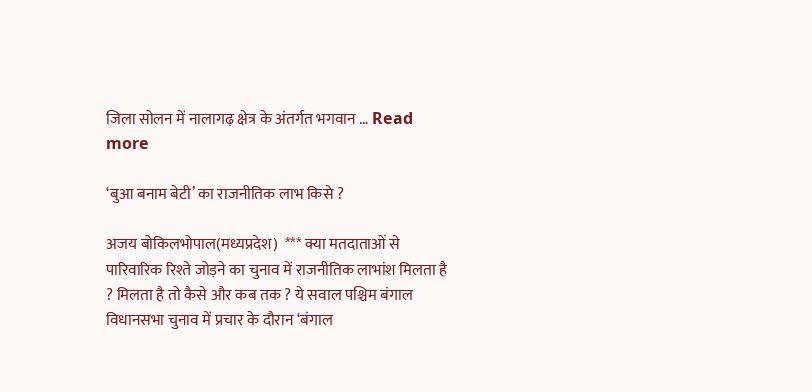जिला सोलन में नालागढ़ क्षेत्र के अंतर्गत भगवान … Read more

‘बुआ बनाम बेटी’ का राजनीतिक लाभ किसे ?

अजय बोकिलभोपाल(मध्यप्रदेश)  *** क्या मतदाताओं से पारिवारिक रिश्ते जोड़ने का चुनाव में राजनीतिक लाभांश मिलता है ? मिलता है तो कैसे और कब तक ? ये सवाल पश्चिम बंगाल विधानसभा चुनाव में प्रचार के दौरान ‘बंगाल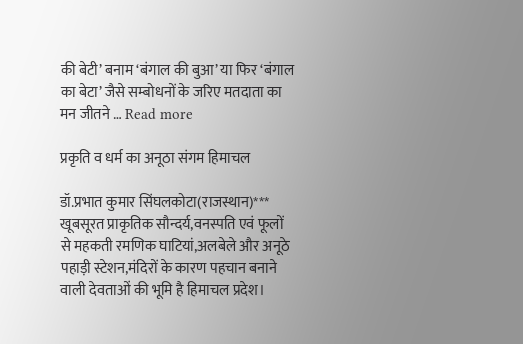की बेटी’ बनाम ‘बंगाल की बुआ’ या फिर ‘बंगाल का बेटा’ जैसे सम्बोधनों के जरिए मतदाता का मन जीतने … Read more

प्रकृति व धर्म का अनूठा संगम हिमाचल

डॉ.प्रभात कुमार सिंघलकोटा(राजस्थान)*** खूबसूरत प्राकृतिक सौन्दर्य,वनस्पति एवं फूलों से महकती रमणिक घाटियां,अलबेले और अनूठे पहाड़ी स्टेशन,मंदिरों के कारण पहचान बनाने वाली देवताओं की भूमि है हिमाचल प्रदेश।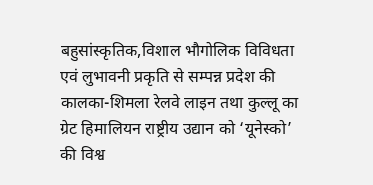बहुसांस्कृतिक,विशाल भौगोलिक विविधता एवं लुभावनी प्रकृति से सम्पन्न प्रदेश की कालका-शिमला रेलवे लाइन तथा कुल्लू का ग्रेट हिमालियन राष्ट्रीय उद्यान को ‘यूनेस्को’ की विश्व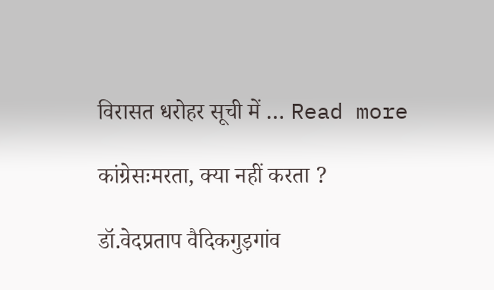विरासत धरोहर सूची में … Read more

कांग्रेसःमरता, क्या नहीं करता ?

डॉ.वेदप्रताप वैदिकगुड़गांव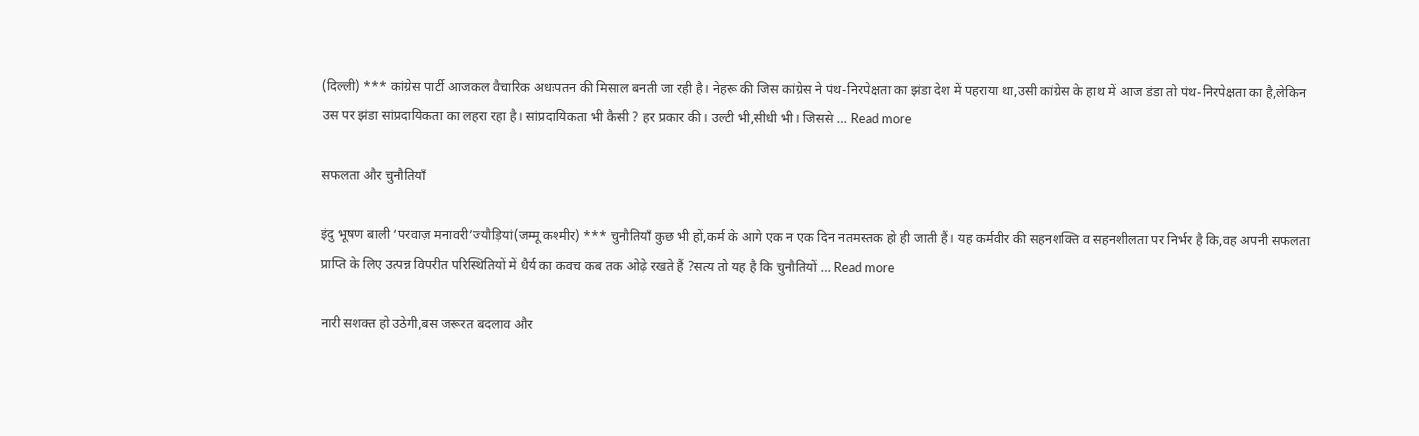(दिल्ली) *** कांग्रेस पार्टी आजकल वैचारिक अधःपतन की मिसाल बनती जा रही है। नेहरू की जिस कांग्रेस ने पंथ-निरपेक्षता का झंडा देश में पहराया था,उसी कांग्रेस के हाथ में आज डंडा तो पंथ-निरपेक्षता का है,लेकिन उस पर झंडा सांप्रदायिकता का लहरा रहा है। सांप्रदायिकता भी कैसी ? हर प्रकार की। उल्टी भी,सीधी भी। जिससे … Read more

सफलता और चुनौतियाँ

इंदु भूषण बाली ‘परवाज़ मनावरी’ज्यौड़ियां(जम्मू कश्मीर) *** चुनौतियाँ कुछ भी हों,कर्म के आगे एक न एक दिन नतमस्तक हो ही जाती हैं। यह कर्मवीर की सहनशक्ति व सहनशीलता पर निर्भर है कि,वह अपनी सफलता प्राप्ति के लिए उत्पन्न विपरीत परिस्थितियों में धैर्य का कवच कब तक ओढ़े रखते हैं ?सत्य तो यह है कि चुनौतियों … Read more

नारी सशक्त हो उठेगी,बस जरूरत बदलाव और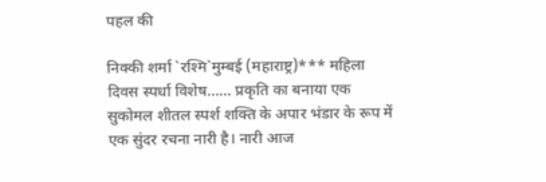पहल की

निक्की शर्मा `रश्मि`मुम्बई (महाराष्ट्र)*** महिला दिवस स्पर्धा विशेष…… प्रकृति का बनाया एक सुकोमल शीतल स्पर्श शक्ति के अपार भंडार के रूप में एक सुंदर रचना नारी है। नारी आज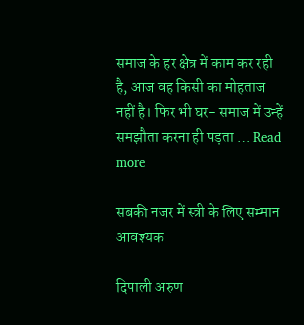समाज के हर क्षेत्र में काम कर रही है, आज वह किसी का मोहताज नहीं है। फिर भी घर- समाज में उन्हें समझौता करना ही पड़ता … Read more

सबकी नजर में स्त्री के लिए सम्मान आवश्यक

दिपाली अरुण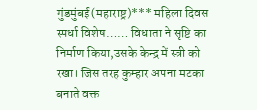गुंडमुंबई(महाराष्ट्र)*** महिला दिवस स्पर्धा विशेष…… विधाता ने सृष्टि का निर्माण किया,उसके केन्द्र में स्त्री को रखा। जिस तरह कुम्हार अपना मटका बनाते वक्त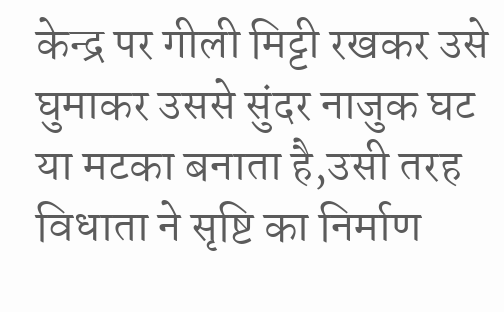केन्द्र पर गीली मिट्टी रखकर उसे घुमाकर उससे सुंदर नाजुक घट या मटका बनाता है,उसी तरह विधाता ने सृष्टि का निर्माण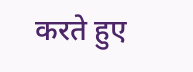करते हुए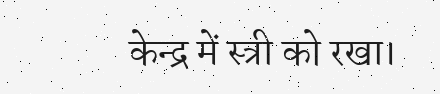केन्द्र में स्त्री को रखा।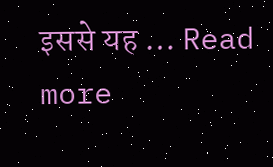इससे यह … Read more